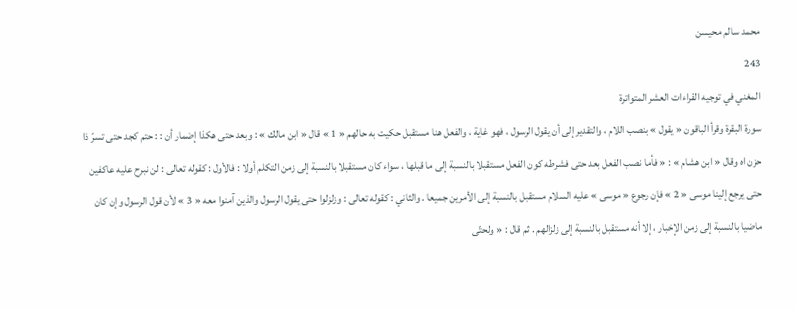محمد سالم محيسن
243
المغني في توجيه القراءات العشر المتواترة
سورة البقرة وقرأ الباقون « يقول » بنصب اللام ، والتقدير إلى أن يقول الرسول ، فهو غاية ، والفعل هنا مستقبل حكيت به حالهم « 1 » قال « ابن مالك » : وبعد حتى هكذا إضمار أن : : حتم كجد حتى تسرّ ذا حزن اه وقال « ابن هشام » : « فأما نصب الفعل بعد حتى فشرطه كون الفعل مستقبلا بالنسبة إلى ما قبلها ، سواء كان مستقبلا بالنسبة إلى زمن التكلم أولا : فالأول : كقوله تعالى : لن نبرح عليه عاكفين حتى يرجع إلينا موسى « 2 » فإن رجوع « موسى » عليه السلام مستقبل بالنسبة إلى الأمرين جميعا . والثاني : كقوله تعالى : وزلزلوا حتى يقول الرسول والذين آمنوا معه « 3 » لأن قول الرسول وإن كان ماضيا بالنسبة إلى زمن الإخبار ، إلا أنه مستقبل بالنسبة إلى زلزالهم . ثم قال : « ولحتّى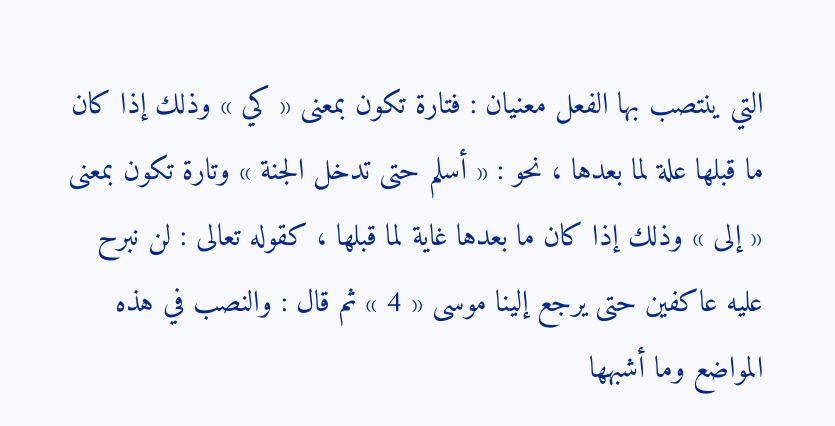التي ينتصب بها الفعل معنيان : فتارة تكون بمعنى « كي » وذلك إذا كان ما قبلها علة لما بعدها ، نحو : « أسلم حتى تدخل الجنة » وتارة تكون بمعنى « إلى » وذلك إذا كان ما بعدها غاية لما قبلها ، كقوله تعالى : لن نبرح عليه عاكفين حتى يرجع إلينا موسى « 4 » ثم قال : والنصب في هذه المواضع وما أشبهها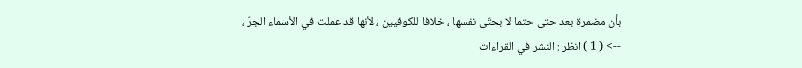بأن مضمرة بعد حتى حتما لا بحتّى نفسها ، خلافا للكوفيين ، لأنها قد عملت في الأسماء الجرّ ،
--> ( 1 ) انظر : النشر في القراءات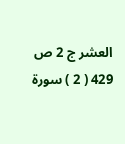العشر ج 2 ص 429 ( 2 ) سورة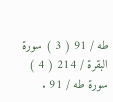طه / 91 ( 3 ) سورة البقرة / 214 ( 4 ) سورة طه / 91 .